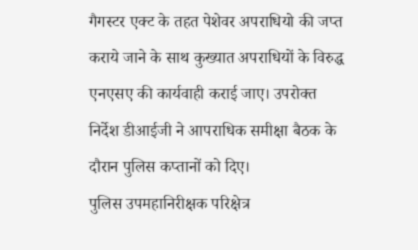गैगस्टर एक्ट के तहत पेशेवर अपराधियो की जप्त कराये जाने के साथ कुख्यात अपराधियों के विरुद्ध एनएसए की कार्यवाही कराई जाए। उपरोक्त निर्देश डीआईजी ने आपराधिक समीक्षा बैठक के दौरान पुलिस कप्तानों को दिए।
पुलिस उपमहानिरीक्षक परिक्षेत्र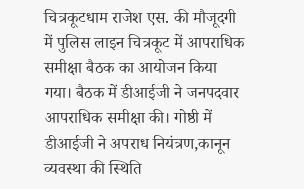चित्रकूटधाम राजेश एस. की मौजूदगी में पुलिस लाइन चित्रकूट में आपराधिक समीक्षा बैठक का आयोजन किया गया। बैठक में डीआईजी ने जनपदवार आपराधिक समीक्षा की। गोष्ठी में डीआईजी ने अपराध नियंत्रण,कानून व्यवस्था की स्थिति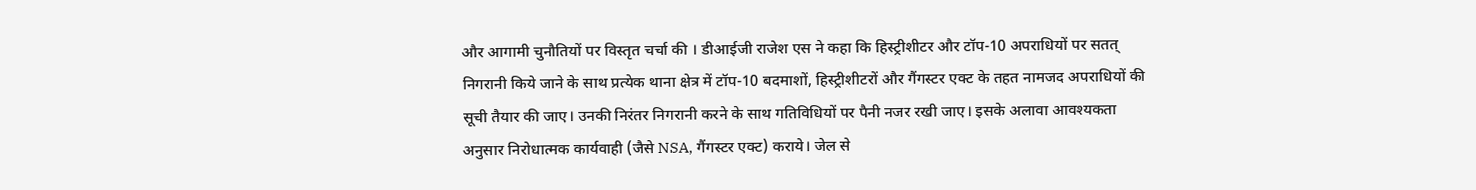और आगामी चुनौतियों पर विस्तृत चर्चा की । डीआईजी राजेश एस ने कहा कि हिस्ट्रीशीटर और टॉप-10 अपराधियों पर सतत् निगरानी किये जाने के साथ प्रत्येक थाना क्षेत्र में टॉप-10 बदमाशों, हिस्ट्रीशीटरों और गैंगस्टर एक्ट के तहत नामजद अपराधियों की सूची तैयार की जाए। उनकी निरंतर निगरानी करने के साथ गतिविधियों पर पैनी नजर रखी जाए। इसके अलावा आवश्यकता अनुसार निरोधात्मक कार्यवाही (जैसे NSA, गैंगस्टर एक्ट) कराये। जेल से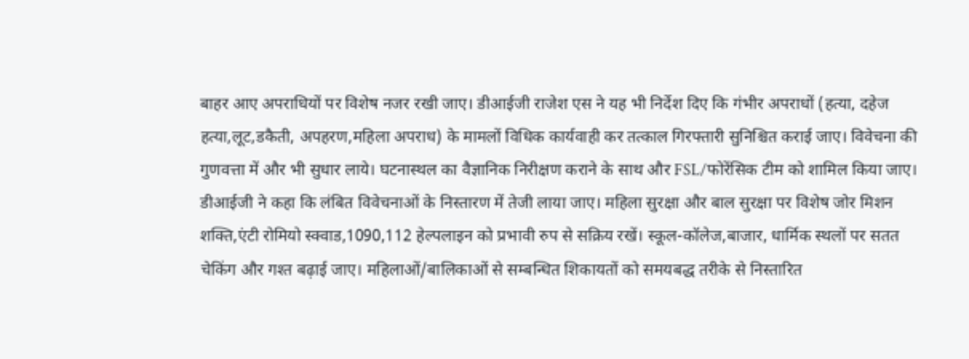बाहर आए अपराधियों पर विशेष नजर रखी जाए। डीआईजी राजेश एस ने यह भी निर्देश दिए कि गंभीर अपराधों (हत्या, दहेज हत्या,लूट,डकैती, अपहरण,महिला अपराध) के मामलों विधिक कार्यवाही कर तत्काल गिरफ्तारी सुनिश्चित कराई जाए। विवेचना की गुणवत्ता में और भी सुधार लाये। घटनास्थल का वैज्ञानिक निरीक्षण कराने के साथ और FSL/फोरेंसिक टीम को शामिल किया जाए। डीआईजी ने कहा कि लंबित विवेचनाओं के निस्तारण में तेजी लाया जाए। महिला सुरक्षा और बाल सुरक्षा पर विशेष जोर मिशन शक्ति,एंटी रोमियो स्क्वाड,1090,112 हेल्पलाइन को प्रभावी रुप से सक्रिय रखें। स्कूल-कॉलेज,बाजार, धार्मिक स्थलों पर सतत चेकिंग और गश्त बढ़ाई जाए। महिलाओं/बालिकाओं से सम्बन्धित शिकायतों को समयबद्ध तरीके से निस्तारित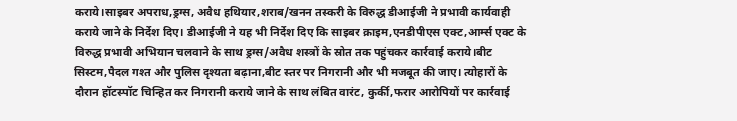कराये।साइबर अपराध,ड्रग्स, अवैध हथियार,शराब/खनन तस्करी के विरुद्ध डीआईजी ने प्रभावी कार्यवाही कराये जाने के निर्देश दिए। डीआईजी ने यह भी निर्देश दिए कि साइबर क्राइम,एनडीपीएस एक्ट,आर्म्स एक्ट के विरुद्ध प्रभावी अभियान चलवाने के साथ ड्रग्स/अवैध शस्त्रों के स्रोत तक पहुंचकर कार्रवाई कराये।बीट सिस्टम,पैदल गश्त और पुलिस दृश्यता बढ़ाना,बीट स्तर पर निगरानी और भी मजबूत की जाए। त्योहारों के दौरान हॉटस्पॉट चिन्हित कर निगरानी कराये जाने के साथ लंबित वारंट, कुर्की,फरार आरोपियों पर कार्रवाई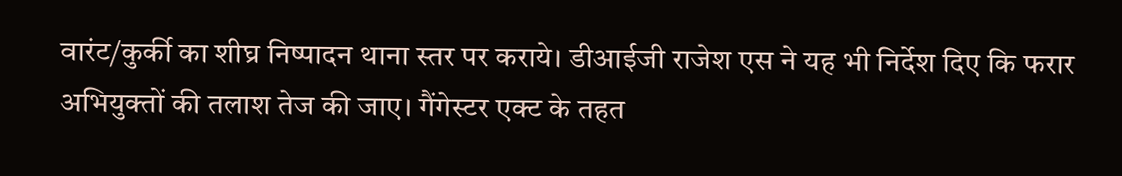वारंट/कुर्की का शीघ्र निष्पादन थाना स्तर पर कराये। डीआईजी राजेश एस ने यह भी निर्देश दिए कि फरार अभियुक्तों की तलाश तेज की जाए। गैंगेस्टर एक्ट के तहत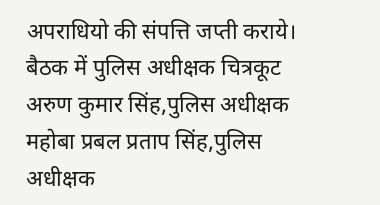अपराधियो की संपत्ति जप्ती कराये। बैठक में पुलिस अधीक्षक चित्रकूट अरुण कुमार सिंह,पुलिस अधीक्षक महोबा प्रबल प्रताप सिंह,पुलिस अधीक्षक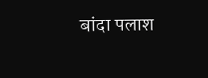बांदा पलाश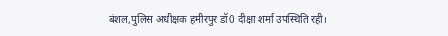बंशल,पुलिस अधीक्षक हमीरपुर डॉ0 दीक्षा शर्मा उपस्थिति रही।